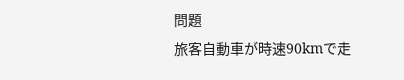問題
旅客自動車が時速90kmで走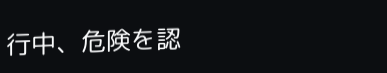行中、危険を認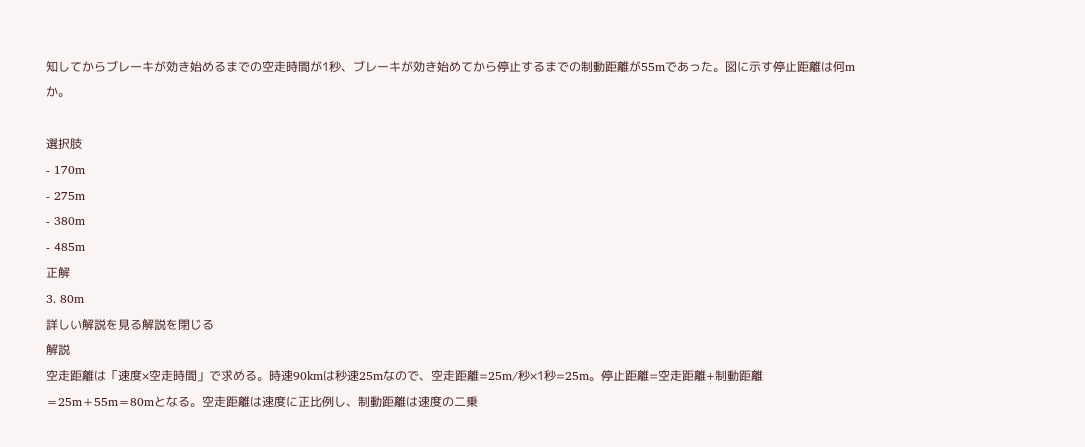知してからブレーキが効き始めるまでの空走時間が1秒、ブレーキが効き始めてから停止するまでの制動距離が55mであった。図に示す停止距離は何mか。

選択肢
- 170m
- 275m
- 380m
- 485m
正解
3. 80m
詳しい解説を見る解説を閉じる
解説
空走距離は「速度×空走時間」で求める。時速90kmは秒速25mなので、空走距離=25m/秒×1秒=25m。停止距離=空走距離+制動距離=25m+55m=80mとなる。空走距離は速度に正比例し、制動距離は速度の二乗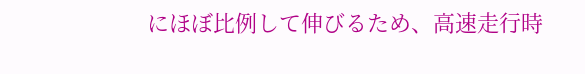にほぼ比例して伸びるため、高速走行時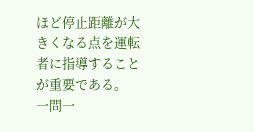ほど停止距離が大きくなる点を運転者に指導することが重要である。
一問一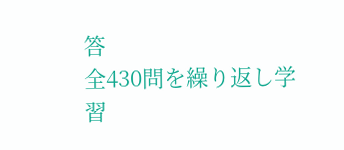答
全430問を繰り返し学習